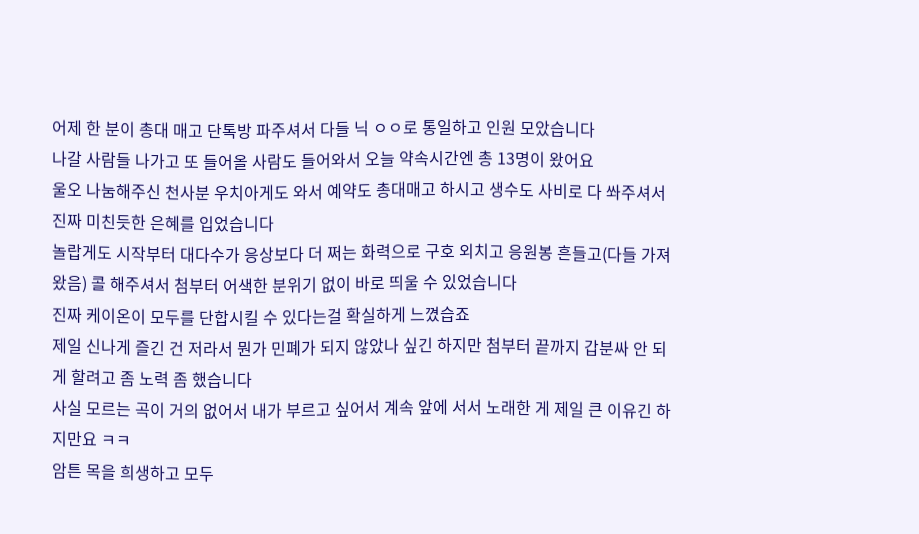어제 한 분이 총대 매고 단톡방 파주셔서 다들 닉 ㅇㅇ로 통일하고 인원 모았습니다
나갈 사람들 나가고 또 들어올 사람도 들어와서 오늘 약속시간엔 총 13명이 왔어요
울오 나눔해주신 천사분 우치아게도 와서 예약도 총대매고 하시고 생수도 사비로 다 쏴주셔서 진짜 미친듯한 은혜를 입었습니다
놀랍게도 시작부터 대다수가 응상보다 더 쩌는 화력으로 구호 외치고 응원봉 흔들고(다들 가져왔음) 콜 해주셔서 첨부터 어색한 분위기 없이 바로 띄울 수 있었습니다
진짜 케이온이 모두를 단합시킬 수 있다는걸 확실하게 느꼈습죠
제일 신나게 즐긴 건 저라서 뭔가 민폐가 되지 않았나 싶긴 하지만 첨부터 끝까지 갑분싸 안 되게 할려고 좀 노력 좀 했습니다
사실 모르는 곡이 거의 없어서 내가 부르고 싶어서 계속 앞에 서서 노래한 게 제일 큰 이유긴 하지만요 ㅋㅋ
암튼 목을 희생하고 모두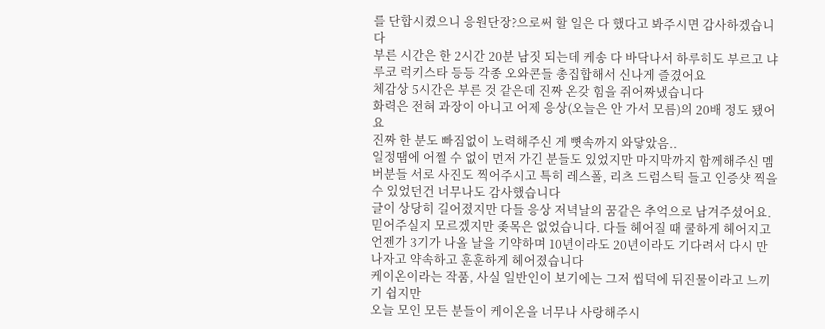를 단합시켰으니 응원단장?으로써 할 일은 다 했다고 봐주시면 감사하겠습니다
부른 시간은 한 2시간 20분 남짓 되는데 케송 다 바닥나서 하루히도 부르고 냐루코 럭키스타 등등 각종 오와콘들 총집합해서 신나게 즐겼어요
체감상 5시간은 부른 것 같은데 진짜 온갖 힘을 쥐어짜냈습니다
화력은 전혀 과장이 아니고 어제 응상(오늘은 안 가서 모름)의 20배 정도 됐어요
진짜 한 분도 빠짐없이 노력해주신 게 뼛속까지 와닿았음..
일정땜에 어쩔 수 없이 먼저 가긴 분들도 있었지만 마지막까지 함께해주신 멤버분들 서로 사진도 찍어주시고 특히 레스폴, 리츠 드럼스틱 들고 인증샷 찍을 수 있었던건 너무나도 감사했습니다
글이 상당히 길어졌지만 다들 응상 저녁날의 꿈같은 추억으로 남겨주셨어요. 믿어주실지 모르겠지만 좆목은 없었습니다. 다들 헤어질 때 쿨하게 헤어지고 언젠가 3기가 나올 날을 기약하며 10년이라도 20년이라도 기다려서 다시 만나자고 약속하고 훈훈하게 헤어졌습니다
케이온이라는 작품, 사실 일반인이 보기에는 그저 씹덕에 뒤진물이라고 느끼기 쉽지만
오늘 모인 모든 분들이 케이온을 너무나 사랑해주시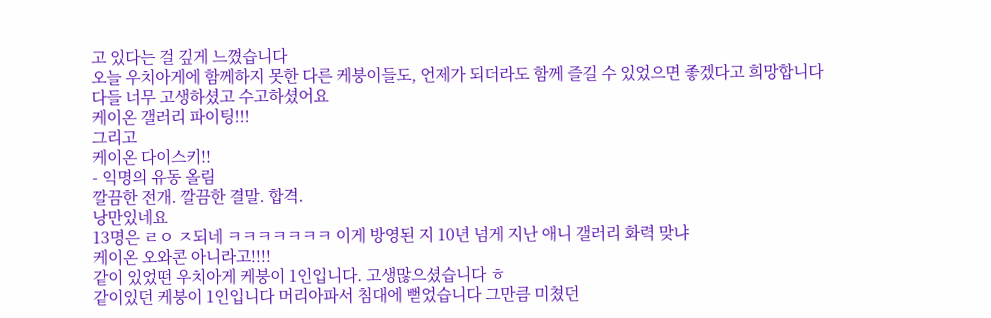고 있다는 걸 깊게 느꼈습니다
오늘 우치아게에 함께하지 못한 다른 케붕이들도, 언제가 되더라도 함께 즐길 수 있었으면 좋겠다고 희망합니다
다들 너무 고생하셨고 수고하셨어요
케이온 갤러리 파이팅!!!
그리고
케이온 다이스키!!
- 익명의 유동 올림
깔끔한 전개. 깔끔한 결말. 합격.
낭만있네요
13명은 ㄹㅇ ㅈ되네 ㅋㅋㅋㅋㅋㅋㅋ 이게 방영된 지 10년 넘게 지난 애니 갤러리 화력 맞냐
케이온 오와콘 아니라고!!!!
같이 있었떤 우치아게 케붕이 1인입니다. 고생많으셨습니다 ㅎ
같이있던 케붕이 1인입니다 머리아파서 침대에 뻗었습니다 그만큼 미쳤던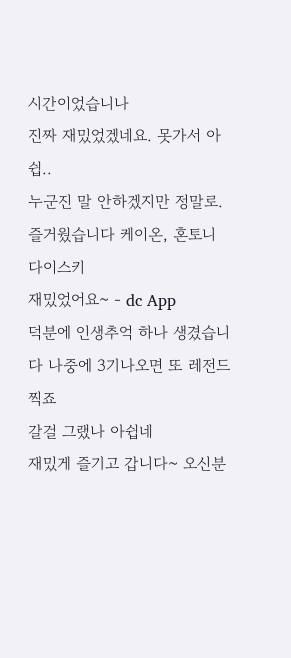시간이었습니나
진짜 재밌었겠네요. 못가서 아쉽..
누군진 말 안하겠지만 정말로. 즐거웠습니다 케이온, 혼토니 다이스키
재밌었어요~ - dc App
덕분에 인생추억 하나 생겼습니다 나중에 3기나오면 또 레전드 찍죠
갈걸 그랬나 아쉽네
재밌게 즐기고 갑니다~ 오신분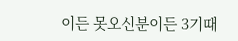이든 못오신분이든 3기때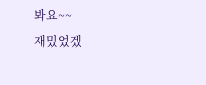봐요~~
재밌었겠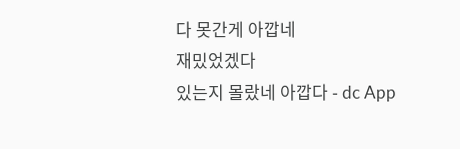다 못간게 아깝네
재밌었겠다
있는지 몰랐네 아깝다 - dc App